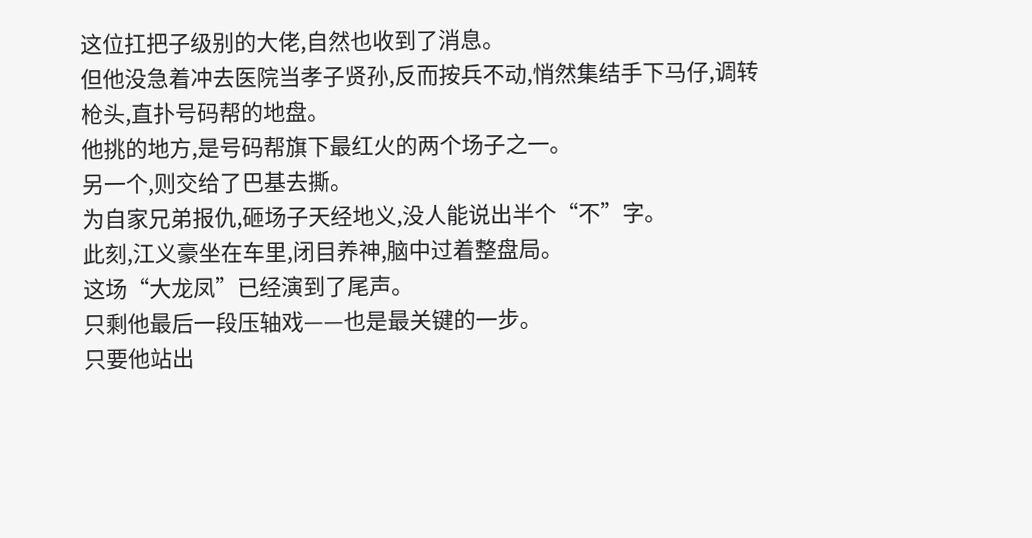这位扛把子级别的大佬,自然也收到了消息。
但他没急着冲去医院当孝子贤孙,反而按兵不动,悄然集结手下马仔,调转枪头,直扑号码帮的地盘。
他挑的地方,是号码帮旗下最红火的两个场子之一。
另一个,则交给了巴基去撕。
为自家兄弟报仇,砸场子天经地义,没人能说出半个“不”字。
此刻,江义豪坐在车里,闭目养神,脑中过着整盘局。
这场“大龙凤”已经演到了尾声。
只剩他最后一段压轴戏——也是最关键的一步。
只要他站出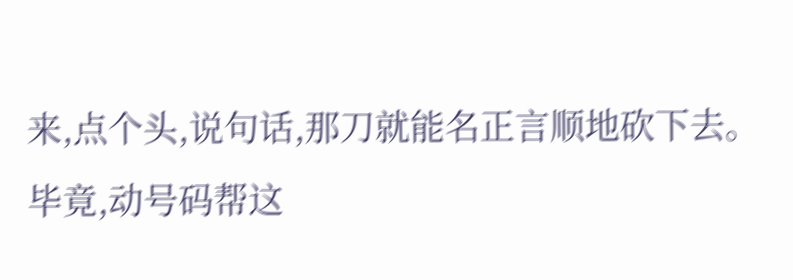来,点个头,说句话,那刀就能名正言顺地砍下去。
毕竟,动号码帮这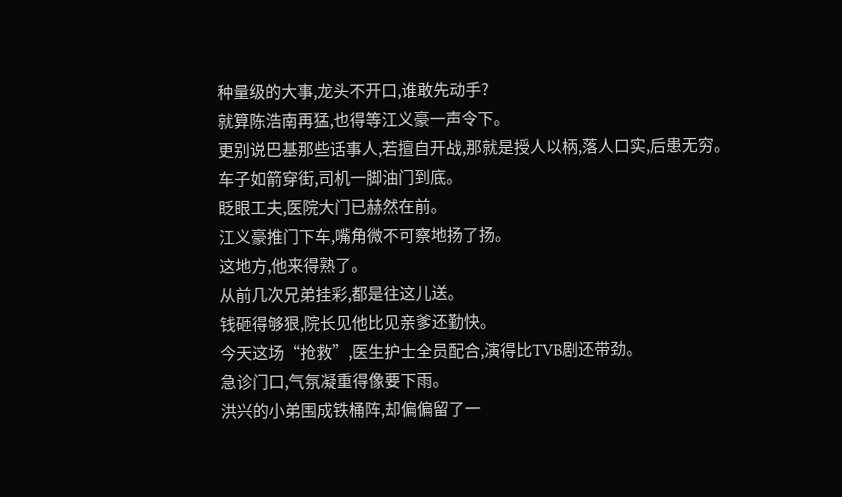种量级的大事,龙头不开口,谁敢先动手?
就算陈浩南再猛,也得等江义豪一声令下。
更别说巴基那些话事人,若擅自开战,那就是授人以柄,落人口实,后患无穷。
车子如箭穿街,司机一脚油门到底。
眨眼工夫,医院大门已赫然在前。
江义豪推门下车,嘴角微不可察地扬了扬。
这地方,他来得熟了。
从前几次兄弟挂彩,都是往这儿送。
钱砸得够狠,院长见他比见亲爹还勤快。
今天这场“抢救”,医生护士全员配合,演得比TVB剧还带劲。
急诊门口,气氛凝重得像要下雨。
洪兴的小弟围成铁桶阵,却偏偏留了一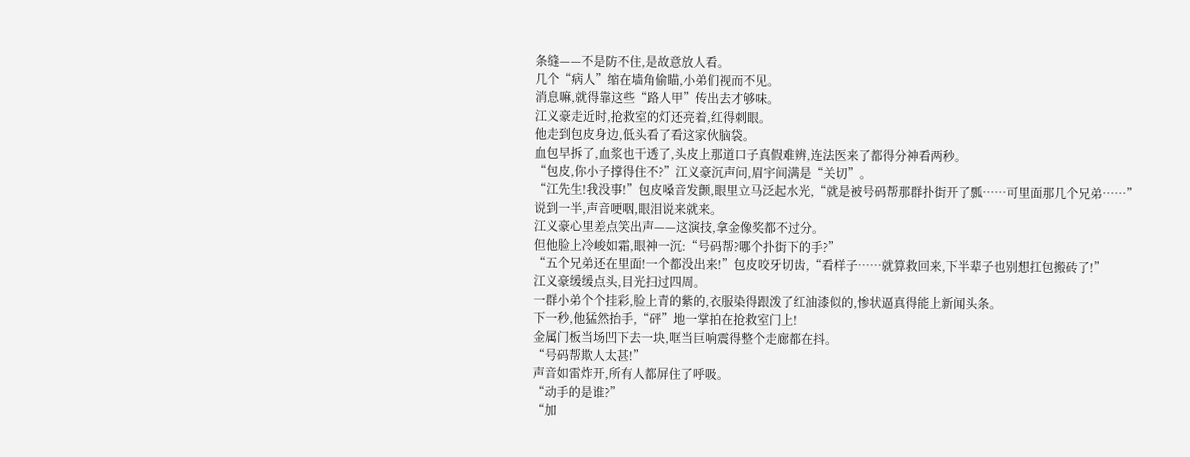条缝——不是防不住,是故意放人看。
几个“病人”缩在墙角偷瞄,小弟们视而不见。
消息嘛,就得靠这些“路人甲”传出去才够味。
江义豪走近时,抢救室的灯还亮着,红得刺眼。
他走到包皮身边,低头看了看这家伙脑袋。
血包早拆了,血浆也干透了,头皮上那道口子真假难辨,连法医来了都得分神看两秒。
“包皮,你小子撑得住不?”江义豪沉声问,眉宇间满是“关切”。
“江先生!我没事!”包皮嗓音发颤,眼里立马泛起水光,“就是被号码帮那群扑街开了瓢……可里面那几个兄弟……”
说到一半,声音哽咽,眼泪说来就来。
江义豪心里差点笑出声——这演技,拿金像奖都不过分。
但他脸上冷峻如霜,眼神一沉:“号码帮?哪个扑街下的手?”
“五个兄弟还在里面!一个都没出来!”包皮咬牙切齿,“看样子……就算救回来,下半辈子也别想扛包搬砖了!”
江义豪缓缓点头,目光扫过四周。
一群小弟个个挂彩,脸上青的紫的,衣服染得跟泼了红油漆似的,惨状逼真得能上新闻头条。
下一秒,他猛然抬手,“砰”地一掌拍在抢救室门上!
金属门板当场凹下去一块,哐当巨响震得整个走廊都在抖。
“号码帮欺人太甚!”
声音如雷炸开,所有人都屏住了呼吸。
“动手的是谁?”
“加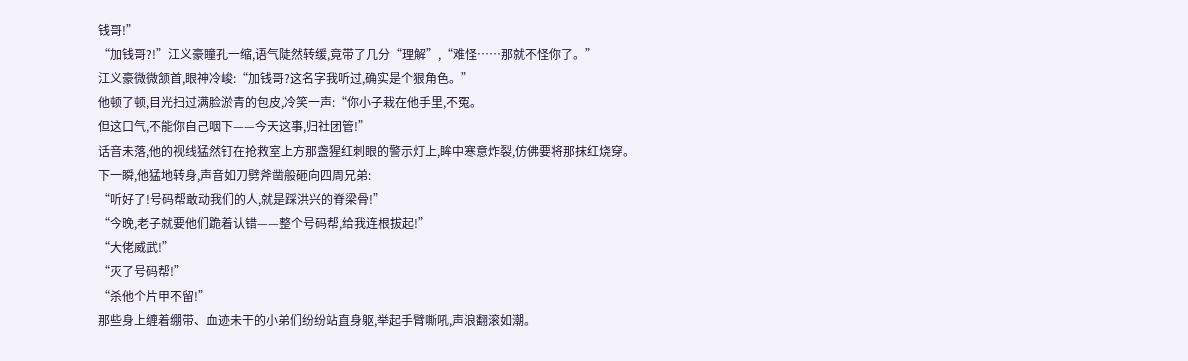钱哥!”
“加钱哥?!”江义豪瞳孔一缩,语气陡然转缓,竟带了几分“理解”,“难怪……那就不怪你了。”
江义豪微微颔首,眼神冷峻:“加钱哥?这名字我听过,确实是个狠角色。”
他顿了顿,目光扫过满脸淤青的包皮,冷笑一声:“你小子栽在他手里,不冤。
但这口气,不能你自己咽下——今天这事,归社团管!”
话音未落,他的视线猛然钉在抢救室上方那盏猩红刺眼的警示灯上,眸中寒意炸裂,仿佛要将那抹红烧穿。
下一瞬,他猛地转身,声音如刀劈斧凿般砸向四周兄弟:
“听好了!号码帮敢动我们的人,就是踩洪兴的脊梁骨!”
“今晚,老子就要他们跪着认错——整个号码帮,给我连根拔起!”
“大佬威武!”
“灭了号码帮!”
“杀他个片甲不留!”
那些身上缠着绷带、血迹未干的小弟们纷纷站直身躯,举起手臂嘶吼,声浪翻滚如潮。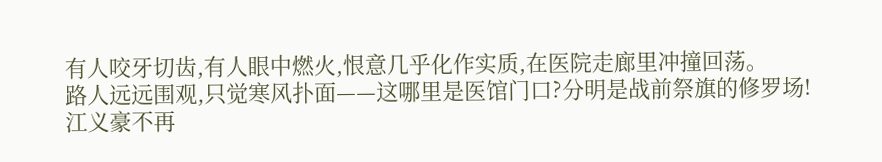有人咬牙切齿,有人眼中燃火,恨意几乎化作实质,在医院走廊里冲撞回荡。
路人远远围观,只觉寒风扑面——这哪里是医馆门口?分明是战前祭旗的修罗场!
江义豪不再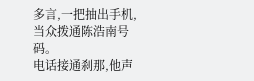多言,一把抽出手机,当众拨通陈浩南号码。
电话接通刹那,他声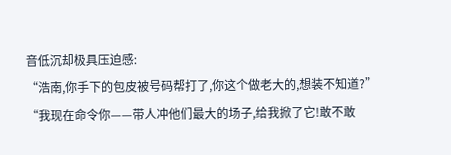音低沉却极具压迫感:
“浩南,你手下的包皮被号码帮打了,你这个做老大的,想装不知道?”
“我现在命令你——带人冲他们最大的场子,给我掀了它!敢不敢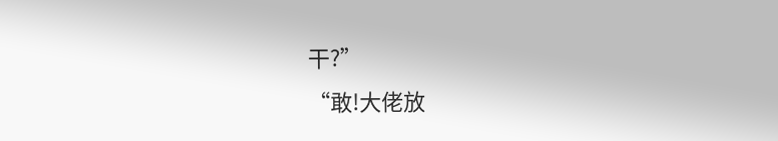干?”
“敢!大佬放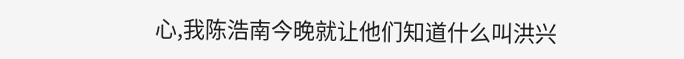心,我陈浩南今晚就让他们知道什么叫洪兴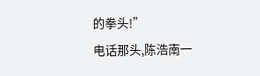的拳头!”
电话那头,陈浩南一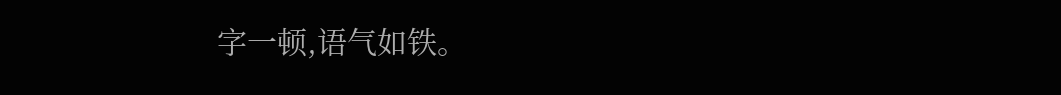字一顿,语气如铁。